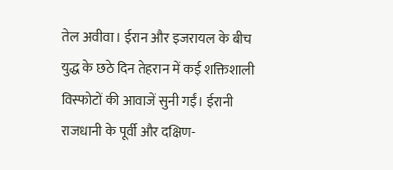तेल अवीवा। ईरान और इजरायल के बीच युद्ध के छठे दिन तेहरान में कई शक्तिशाली विस्फोटों की आवाजें सुनी गईं। ईरानी राजधानी के पूर्वी और दक्षिण-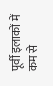पूर्वी इलाकों में कम से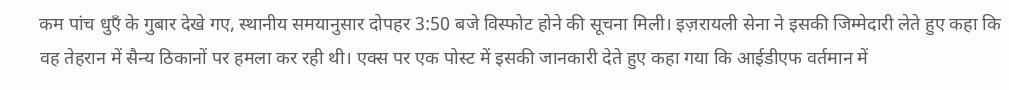कम पांच धुएँ के गुबार देखे गए, स्थानीय समयानुसार दोपहर 3:50 बजे विस्फोट होने की सूचना मिली। इज़रायली सेना ने इसकी जिम्मेदारी लेते हुए कहा कि वह तेहरान में सैन्य ठिकानों पर हमला कर रही थी। एक्स पर एक पोस्ट में इसकी जानकारी देते हुए कहा गया कि आईडीएफ वर्तमान में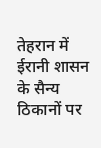तेहरान में ईरानी शासन के सैन्य ठिकानों पर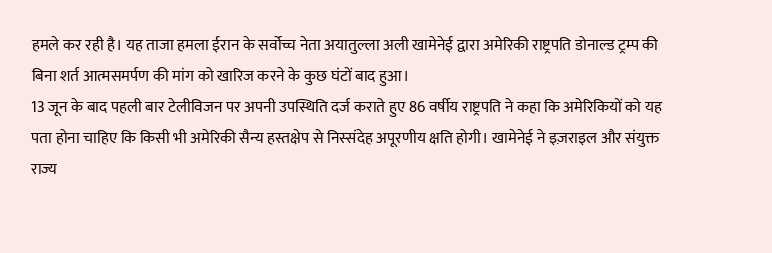हमले कर रही है। यह ताजा हमला ईरान के सर्वोच्च नेता अयातुल्ला अली खामेनेई द्वारा अमेरिकी राष्ट्रपति डोनाल्ड ट्रम्प की बिना शर्त आत्मसमर्पण की मांग को खारिज करने के कुछ घंटों बाद हुआ।
13 जून के बाद पहली बार टेलीविजन पर अपनी उपस्थिति दर्ज कराते हुए 86 वर्षीय राष्ट्रपति ने कहा कि अमेरिकियों को यह पता होना चाहिए कि किसी भी अमेरिकी सैन्य हस्तक्षेप से निस्संदेह अपूरणीय क्षति होगी। खामेनेई ने इज़राइल और संयुक्त राज्य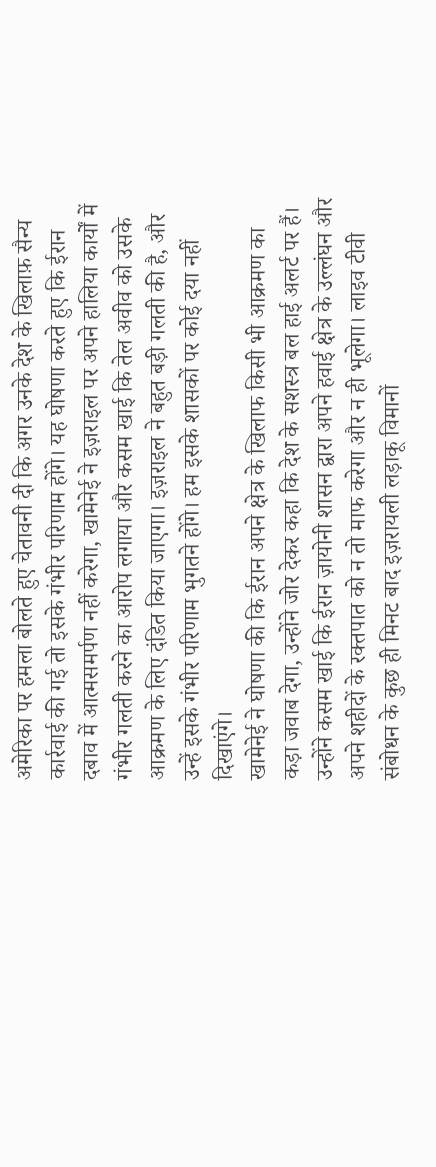अमेरिका पर हमला बोलते हुए चेतावनी दी कि अगर उनके देश के खिलाफ़ सैन्य कार्रवाई की गई तो इसके गंभीर परिणाम होंगे। यह घोषणा करते हुए कि ईरान दबाव में आत्मसमर्पण नहीं करेगा, खामेनेई ने इज़राइल पर अपने हालिया कार्यों में गंभीर गलती करने का आरोप लगाया और कसम खाई कि तेल अवीव को उसके आक्रमण के लिए दंडित किया जाएगा। इज़राइल ने बहुत बड़ी गलती की है, और उन्हें इसके गंभीर परिणाम भुगतने होंगे। हम इसके शासकों पर कोई दया नहीं दिखाएंगे।
खामेनेई ने घोषणा की कि ईरान अपने क्षेत्र के खिलाफ किसी भी आक्रमण का कड़ा जवाब देगा, उन्होंने जोर देकर कहा कि देश के सशस्त्र बल हाई अलर्ट पर हैं। उन्होंने कसम खाई कि ईरान ज़ायोनी शासन द्वारा अपने हवाई क्षेत्र के उल्लंघन और अपने शहीदों के रक्तपात को न तो माफ करेगा और न ही भूलेगा। लाइव टीवी संबोधन के कुछ ही मिनट बाद इज़रायली लड़ाकू विमानों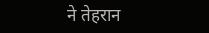ने तेहरान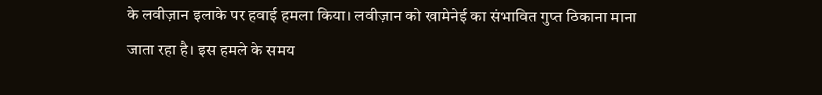के लवीज़ान इलाके पर हवाई हमला किया। लवीज़ान को खामेनेई का संभावित गुप्त ठिकाना माना जाता रहा है। इस हमले के समय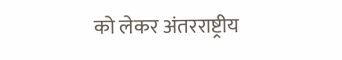को लेकर अंतरराष्ट्रीय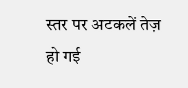स्तर पर अटकलें तेज़ हो गई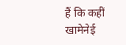हैं कि कहीं खामेनेई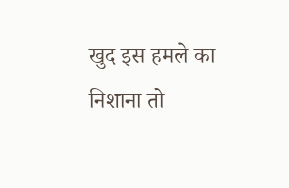खुद इस हमले का निशाना तो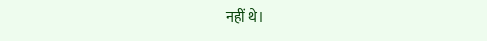नहीं थे।